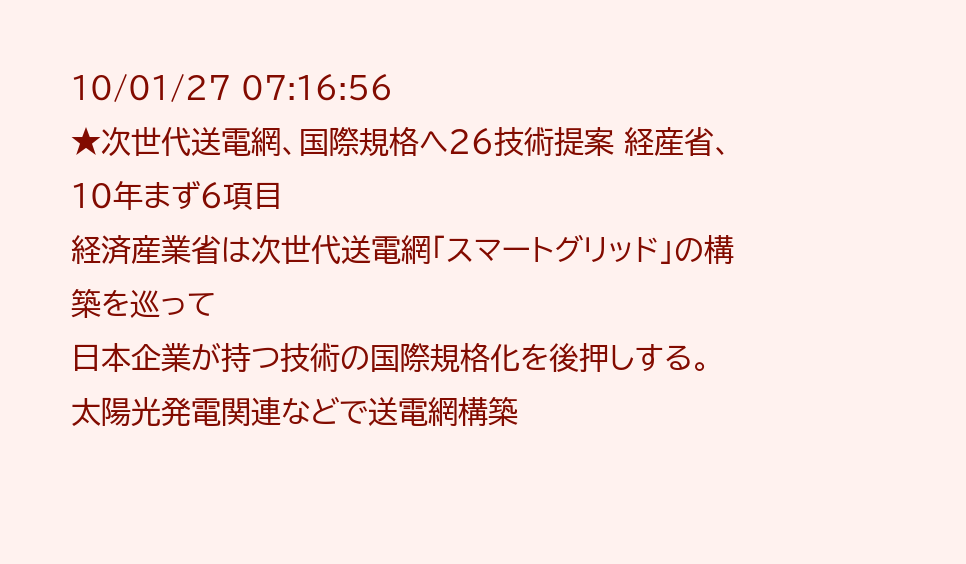10/01/27 07:16:56
★次世代送電網、国際規格へ26技術提案 経産省、10年まず6項目
経済産業省は次世代送電網「スマートグリッド」の構築を巡って
日本企業が持つ技術の国際規格化を後押しする。
太陽光発電関連などで送電網構築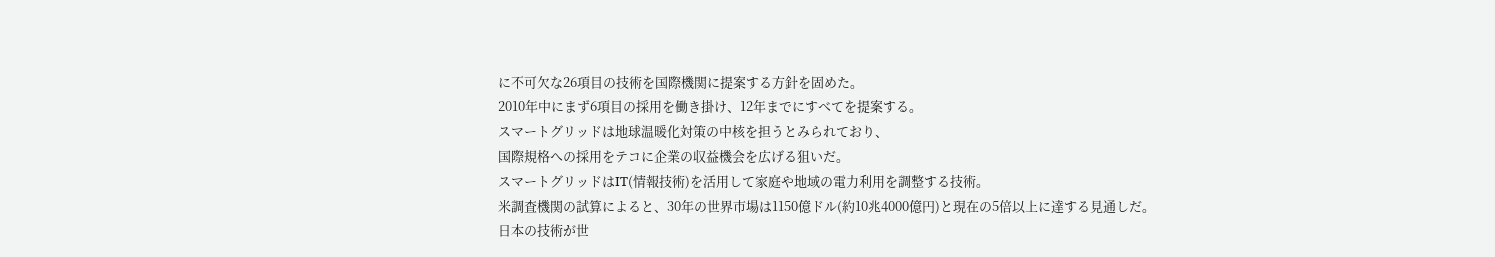に不可欠な26項目の技術を国際機関に提案する方針を固めた。
2010年中にまず6項目の採用を働き掛け、12年までにすべてを提案する。
スマートグリッドは地球温暖化対策の中核を担うとみられており、
国際規格への採用をテコに企業の収益機会を広げる狙いだ。
スマートグリッドはIT(情報技術)を活用して家庭や地域の電力利用を調整する技術。
米調査機関の試算によると、30年の世界市場は1150億ドル(約10兆4000億円)と現在の5倍以上に達する見通しだ。
日本の技術が世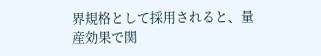界規格として採用されると、量産効果で関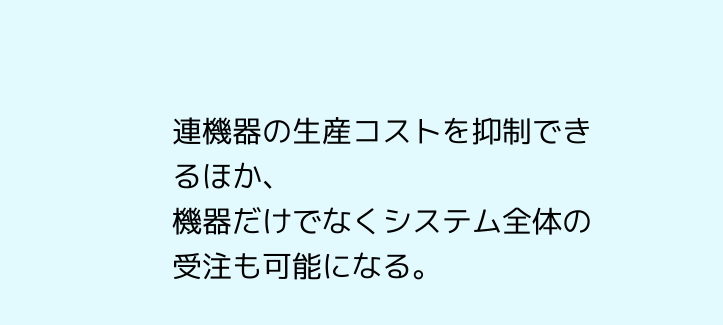連機器の生産コストを抑制できるほか、
機器だけでなくシステム全体の受注も可能になる。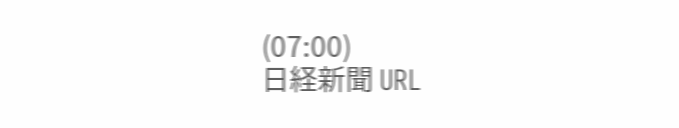(07:00)
日経新聞 URL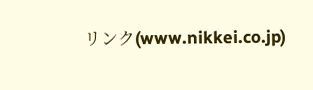リンク(www.nikkei.co.jp)